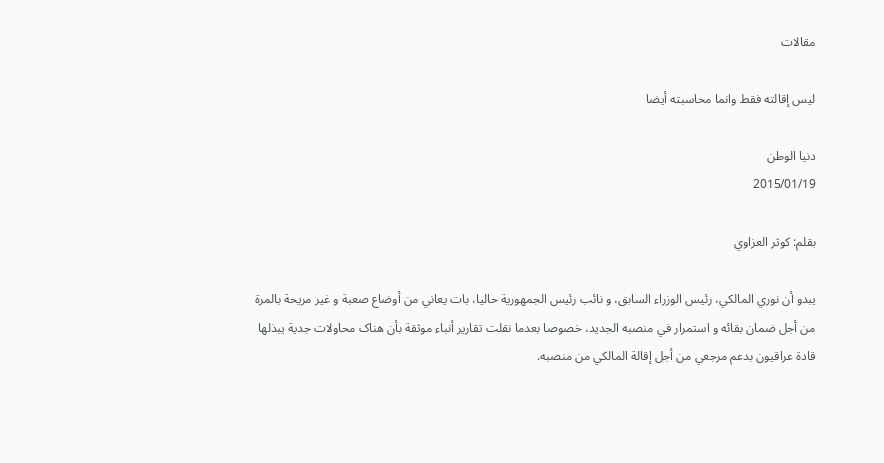مقالات

ليس إقالته فقط وانما محاسبته أيضا

دنيا الوطن
2015/01/19

بقلم: کوثر العزاوي

يبدو أن نوري المالکي، رئيس الوزراء السابق، و نائب رئيس الجمهورية حاليا، بات يعاني من أوضاع صعبة و غير مريحة بالمرة من أجل ضمان بقائه و استمرار في منصبه الجديد، خصوصا بعدما نقلت تقارير أنباء موثقة بأن هناک محاولات جدية يبذلها قادة عراقيون بدعم مرجعي من أجل إقالة المالکي من منصبه.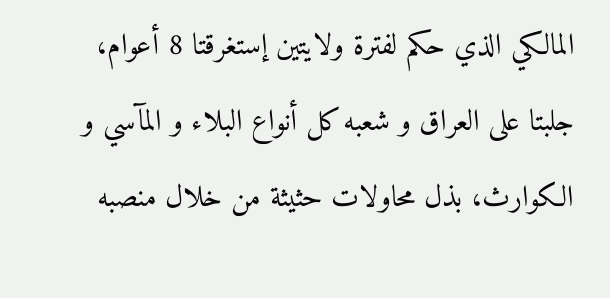المالکي الذي حکم لفترة ولايتين إستغرقتا 8 أعوام، جلبتا علی العراق و شعبه کل أنواع البلاء و المآسي و الکوارث، بذل محاولات حثيثة من خلال منصبه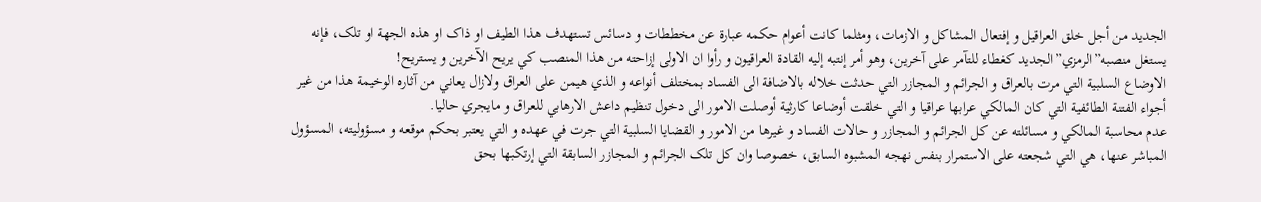الجديد من أجل خلق العراقيل و إفتعال المشاکل و الازمات، ومثلما کانت أعوام حکمه عبارة عن مخططات و دسائس تستهدف هذا الطيف او ذاک او هذه الجهة او تلک، فإنه يستغل منصبه”الرمزي”الجديد کغطاء للتآمر علی آخرين، وهو أمر إنتبه إليه القادة العراقيون و رأوا ان الاولی إزاحته من هذا المنصب کي يريح الآخرين و يستريح!
الاوضاع السلبية التي مرت بالعراق و الجرائم و المجازر التي حدثت خلاله بالاضافة الی الفساد بمختلف أنواعه و الذي هيمن علی العراق ولازال يعاني من آثاره الوخيمة هذا من غير أجواء الفتنة الطائفية التي کان المالکي عرابها عراقيا و التي خلقت أوضاعا کارثية أوصلت الامور الی دخول تنظيم داعش الارهابي للعراق و مايجري حاليا.
عدم محاسبة المالکي و مسائلته عن کل الجرائم و المجازر و حالات الفساد و غيرها من الامور و القضايا السلبية التي جرت في عهده و التي يعتبر بحکم موقعه و مسؤوليته، المسؤول المباشر عنها، هي التي شجعته علی الاستمرار بنفس نهجه المشبوه السابق، خصوصا وان کل تلک الجرائم و المجازر السابقة التي إرتکبها بحق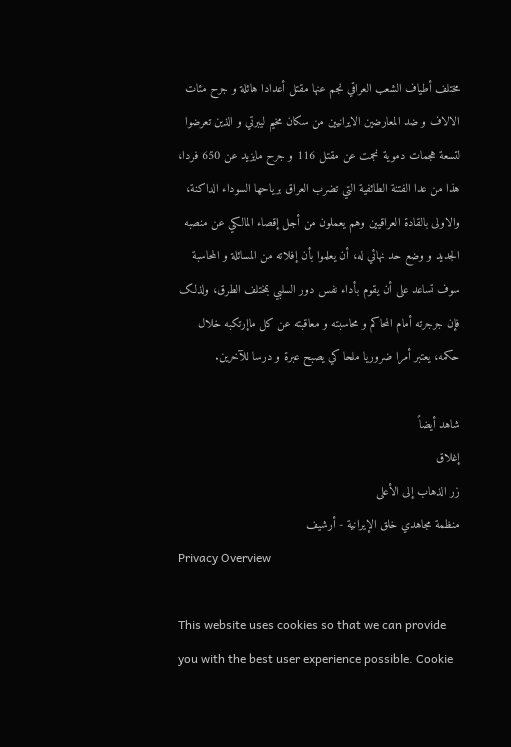مختلف أطياف الشعب العراقي نجم عنها مقتل أعدادا هائلة و جرح مئات الالاف و ضد المعارضين الايرانيين من سکان مخيم ليبرتي و الذين تعرضوا لتسعة هجمات دموية نجمت عن مقتل 116 و جرح مايزيد عن 650 فردا، هذا من عدا الفتنة الطائفية التي تضرب العراق برياحها السوداء الداکنة، والاولی بالقادة العراقيين وهم يعملون من أجل إقصاء المالکي عن منصبه الجديد و وضع حد نهائي له، أن يعلموا بأن إفلاته من المسائلة و المحاسبة سوف تساعد علی أن يقوم بأداء نفس دور السلبي بمختلف الطرق، ولذلک فإن جرجرته أمام المحاکم و محاسبته و معاقبته عن کل ماإرتکبه خلال حکمه، يعتبر أمرا ضروريا ملحا کي يصبح عبرة و درسا للآخرين.

شاهد أيضاً
إغلاق
زر الذهاب إلى الأعلى
منظمة مجاهدي خلق الإيرانية - أرشیف
Privacy Overview

This website uses cookies so that we can provide you with the best user experience possible. Cookie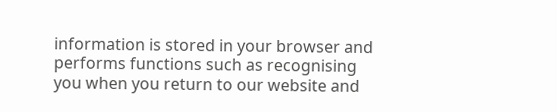information is stored in your browser and performs functions such as recognising you when you return to our website and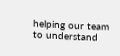helping our team to understand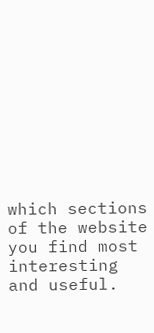which sections of the website you find most interesting and useful.